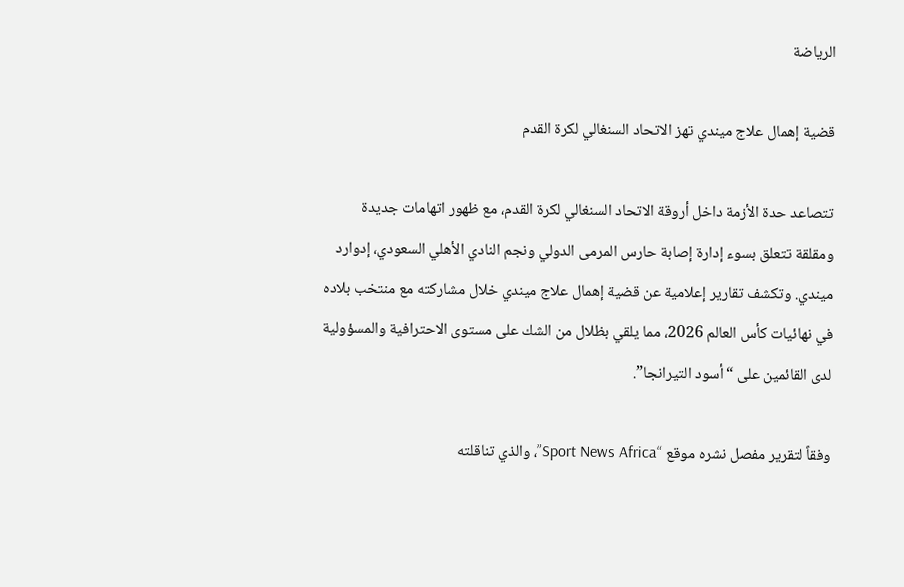الرياضة

قضية إهمال علاج ميندي تهز الاتحاد السنغالي لكرة القدم

تتصاعد حدة الأزمة داخل أروقة الاتحاد السنغالي لكرة القدم، مع ظهور اتهامات جديدة ومقلقة تتعلق بسوء إدارة إصابة حارس المرمى الدولي ونجم النادي الأهلي السعودي، إدوارد ميندي. وتكشف تقارير إعلامية عن قضية إهمال علاج ميندي خلال مشاركته مع منتخب بلاده في نهائيات كأس العالم 2026، مما يلقي بظلال من الشك على مستوى الاحترافية والمسؤولية لدى القائمين على “أسود التيرانجا”.

وفقاً لتقرير مفصل نشره موقع “Sport News Africa”، والذي تناقلته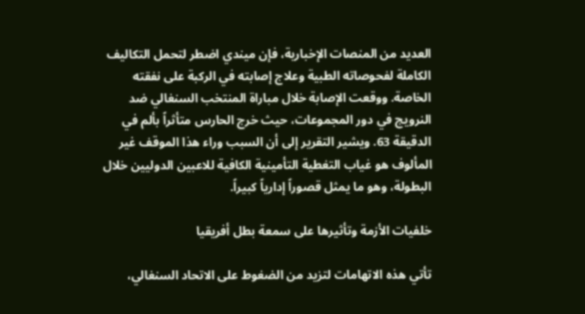العديد من المنصات الإخبارية، فإن ميندي اضطر لتحمل التكاليف الكاملة لفحوصاته الطبية وعلاج إصابته في الركبة على نفقته الخاصة. ووقعت الإصابة خلال مباراة المنتخب السنغالي ضد النرويج في دور المجموعات، حيث خرج الحارس متأثراً بألم في الدقيقة 63. ويشير التقرير إلى أن السبب وراء هذا الموقف غير المألوف هو غياب التغطية التأمينية الكافية للاعبين الدوليين خلال البطولة، وهو ما يمثل قصوراً إدارياً كبيراً.

خلفيات الأزمة وتأثيرها على سمعة بطل أفريقيا

تأتي هذه الاتهامات لتزيد من الضغوط على الاتحاد السنغالي،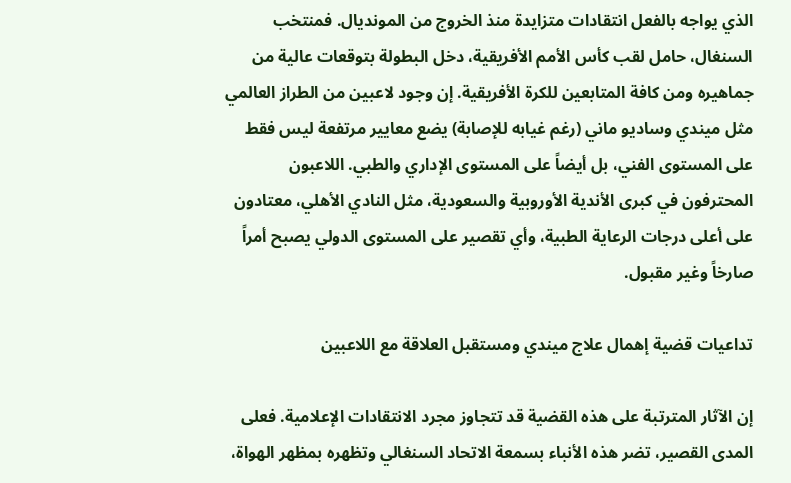الذي يواجه بالفعل انتقادات متزايدة منذ الخروج من المونديال. فمنتخب السنغال، حامل لقب كأس الأمم الأفريقية، دخل البطولة بتوقعات عالية من جماهيره ومن كافة المتابعين للكرة الأفريقية. إن وجود لاعبين من الطراز العالمي مثل ميندي وساديو ماني (رغم غيابه للإصابة) يضع معايير مرتفعة ليس فقط على المستوى الفني، بل أيضاً على المستوى الإداري والطبي. اللاعبون المحترفون في كبرى الأندية الأوروبية والسعودية، مثل النادي الأهلي، معتادون على أعلى درجات الرعاية الطبية، وأي تقصير على المستوى الدولي يصبح أمراً صارخاً وغير مقبول.

تداعيات قضية إهمال علاج ميندي ومستقبل العلاقة مع اللاعبين

إن الآثار المترتبة على هذه القضية قد تتجاوز مجرد الانتقادات الإعلامية. فعلى المدى القصير، تضر هذه الأنباء بسمعة الاتحاد السنغالي وتظهره بمظهر الهواة،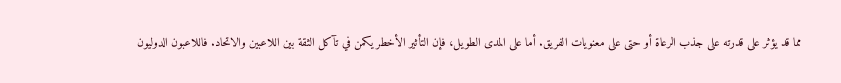مما قد يؤثر على قدرته على جذب الرعاة أو حتى على معنويات الفريق. أما على المدى الطويل، فإن التأثير الأخطر يكمن في تآكل الثقة بين اللاعبين والاتحاد. فاللاعبون الدوليون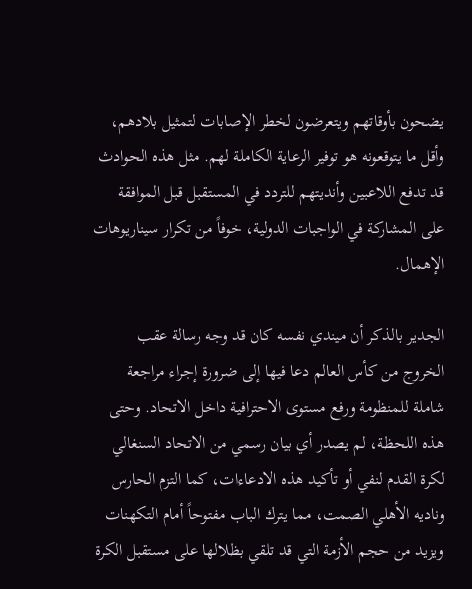يضحون بأوقاتهم ويتعرضون لخطر الإصابات لتمثيل بلادهم، وأقل ما يتوقعونه هو توفير الرعاية الكاملة لهم. مثل هذه الحوادث قد تدفع اللاعبين وأنديتهم للتردد في المستقبل قبل الموافقة على المشاركة في الواجبات الدولية، خوفاً من تكرار سيناريوهات الإهمال.

الجدير بالذكر أن ميندي نفسه كان قد وجه رسالة عقب الخروج من كأس العالم دعا فيها إلى ضرورة إجراء مراجعة شاملة للمنظومة ورفع مستوى الاحترافية داخل الاتحاد. وحتى هذه اللحظة، لم يصدر أي بيان رسمي من الاتحاد السنغالي لكرة القدم لنفي أو تأكيد هذه الادعاءات، كما التزم الحارس وناديه الأهلي الصمت، مما يترك الباب مفتوحاً أمام التكهنات ويزيد من حجم الأزمة التي قد تلقي بظلالها على مستقبل الكرة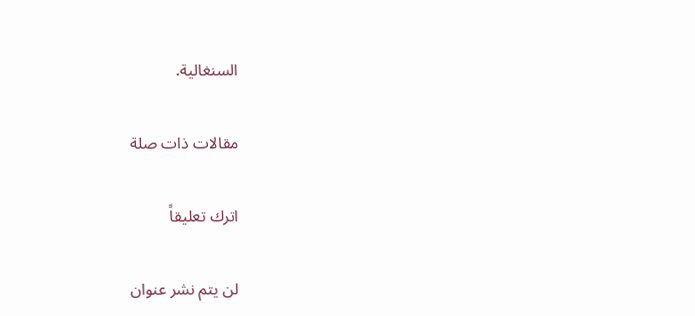السنغالية.

مقالات ذات صلة

اترك تعليقاً

لن يتم نشر عنوان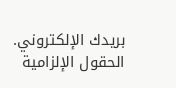بريدك الإلكتروني. الحقول الإلزامية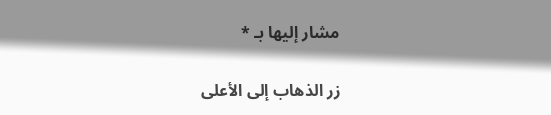مشار إليها بـ *

زر الذهاب إلى الأعلى